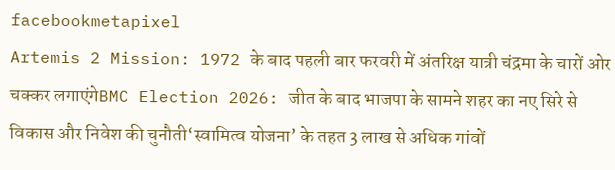facebookmetapixel
Artemis 2 Mission: 1972 के बाद पहली बार फरवरी में अंतरिक्ष यात्री चंद्रमा के चारों ओर चक्कर लगाएंगेBMC Election 2026: जीत के बाद भाजपा के सामने शहर का नए सिरे से विकास और निवेश की चुनौती‘स्वामित्व योजना’ के तहत 3 लाख से अधिक गांवों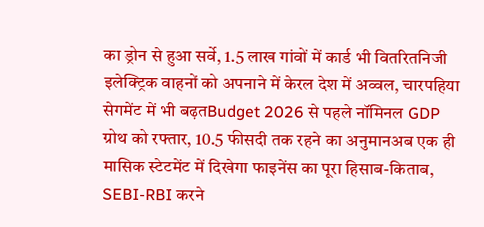का ड्रोन से हुआ सर्वे, 1.5 लाख गांवों में कार्ड भी वितरितनिजी इलेक्ट्रिक वाहनों को अपनाने में केरल देश में अव्वल, चारपहिया सेगमेंट में भी बढ़तBudget 2026 से पहले नॉमिनल GDP ग्रोथ को रफ्तार, 10.5 फीसदी तक रहने का अनुमानअब एक ही मासिक स्टेटमेंट में दिखेगा फाइनेंस का पूरा हिसाब-किताब, SEBI-RBI करने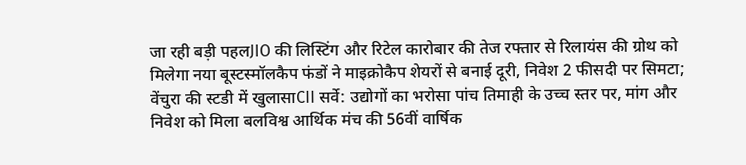जा रही बड़ी पहलJIO की लिस्टिंग और रिटेल कारोबार की तेज रफ्तार से रिलायंस की ग्रोथ को मिलेगा नया बूस्टस्मॉलकैप फंडों ने माइक्रोकैप शेयरों से बनाई दूरी, निवेश 2 फीसदी पर सिमटा; वेंचुरा की स्टडी में खुलासाCII सर्वे: उद्योगों का भरोसा पांच तिमाही के उच्च स्तर पर, मांग और निवेश को मिला बलविश्व आर्थिक मंच की 56वीं वार्षिक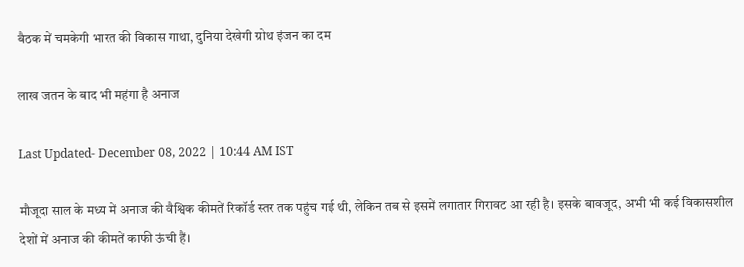बैठक में चमकेगी भारत की विकास गाथा, दुनिया देखेगी ग्रोथ इंजन का दम

लाख जतन के बाद भी महंगा है अनाज

Last Updated- December 08, 2022 | 10:44 AM IST

मौजूदा साल के मध्य में अनाज की वैश्विक कीमतें रिकॉर्ड स्तर तक पहुंच गई थी, लेकिन तब से इसमें लगातार गिरावट आ रही है। इसके बावजूद, अभी भी कई विकासशील देशों में अनाज की कीमतें काफी ऊंची हैं।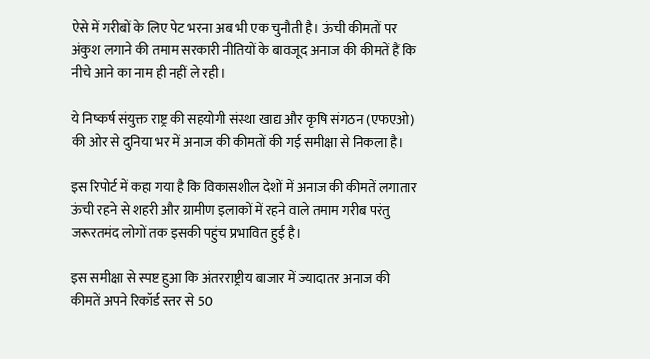ऐसे में गरीबों के लिए पेट भरना अब भी एक चुनौती है। ऊंची कीमतों पर अंकुश लगाने की तमाम सरकारी नीतियों के बावजूद अनाज की कीमतें हैं कि नीचे आने का नाम ही नहीं ले रही।

ये निष्कर्ष संयुक्त राष्ट्र की सहयोगी संस्था खाद्य और कृषि संगठन (एफएओ) की ओर से दुनिया भर में अनाज की कीमतों की गई समीक्षा से निकला है।

इस रिपोर्ट में कहा गया है कि विकासशील देशों में अनाज की कीमतें लगातार ऊंची रहने से शहरी और ग्रामीण इलाकों में रहने वाले तमाम गरीब परंतु जरूरतमंद लोगों तक इसकी पहुंच प्रभावित हुई है।

इस समीक्षा से स्पष्ट हुआ कि अंतरराष्ट्रीय बाजार में ज्यादातर अनाज की कीमतें अपने रिकॉर्ड स्तर से 50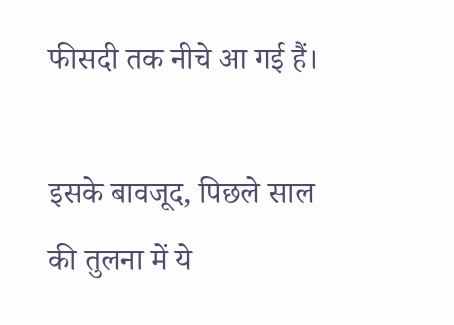फीसदी तक नीचे आ गई हैं।

इसके बावजूद, पिछले साल की तुलना में ये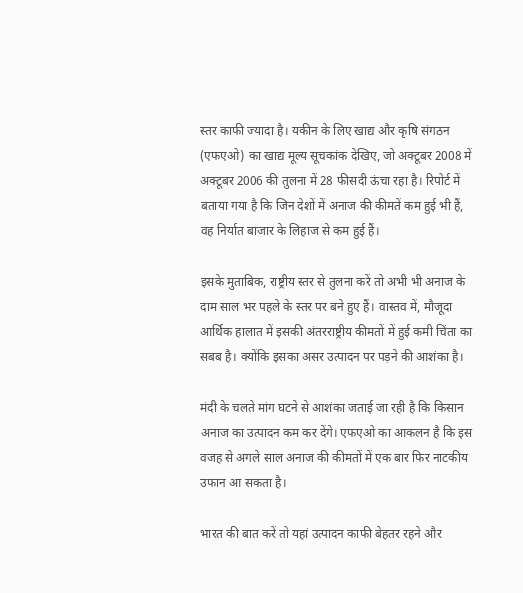स्तर काफी ज्यादा है। यकीन के लिए खाद्य और कृषि संगठन (एफएओ) का खाद्य मूल्य सूचकांक देखिए, जो अक्टूबर 2008 में अक्टूबर 2006 की तुलना में 28 फीसदी ऊंचा रहा है। रिपोर्ट में बताया गया है कि जिन देशों में अनाज की कीमतें कम हुई भी हैं, वह निर्यात बाजार के लिहाज से कम हुई हैं।

इसके मुताबिक, राष्ट्रीय स्तर से तुलना करें तो अभी भी अनाज के दाम साल भर पहले के स्तर पर बने हुए हैं। वास्तव में, मौजूदा आर्थिक हालात में इसकी अंतरराष्ट्रीय कीमतों में हुई कमी चिंता का सबब है। क्योंकि इसका असर उत्पादन पर पड़ने की आशंका है।

मंदी के चलते मांग घटने से आशंका जताई जा रही है कि किसान अनाज का उत्पादन कम कर देंगे। एफएओ का आकलन है कि इस वजह से अगले साल अनाज की कीमतों में एक बार फिर नाटकीय उफान आ सकता है।

भारत की बात करें तो यहां उत्पादन काफी बेहतर रहने और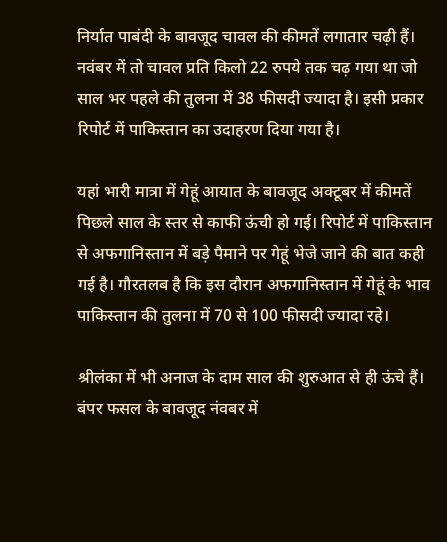निर्यात पाबंदी के बावजूद चावल की कीमतें लगातार चढ़ी हैं। नवंबर में तो चावल प्रति किलो 22 रुपये तक चढ़ गया था जो साल भर पहले की तुलना में 38 फीसदी ज्यादा है। इसी प्रकार रिपोर्ट में पाकिस्तान का उदाहरण दिया गया है।

यहां भारी मात्रा में गेहूं आयात के बावजूद अक्टूबर में कीमतें पिछले साल के स्तर से काफी ऊंची हो गई। रिपोर्ट में पाकिस्तान से अफगानिस्तान में बड़े पैमाने पर गेहूं भेजे जाने की बात कही गई है। गौरतलब है कि इस दौरान अफगानिस्तान में गेहूं के भाव पाकिस्तान की तुलना में 70 से 100 फीसदी ज्यादा रहे।

श्रीलंका में भी अनाज के दाम साल की शुरुआत से ही ऊंचे हैं। बंपर फसल के बावजूद नंवबर में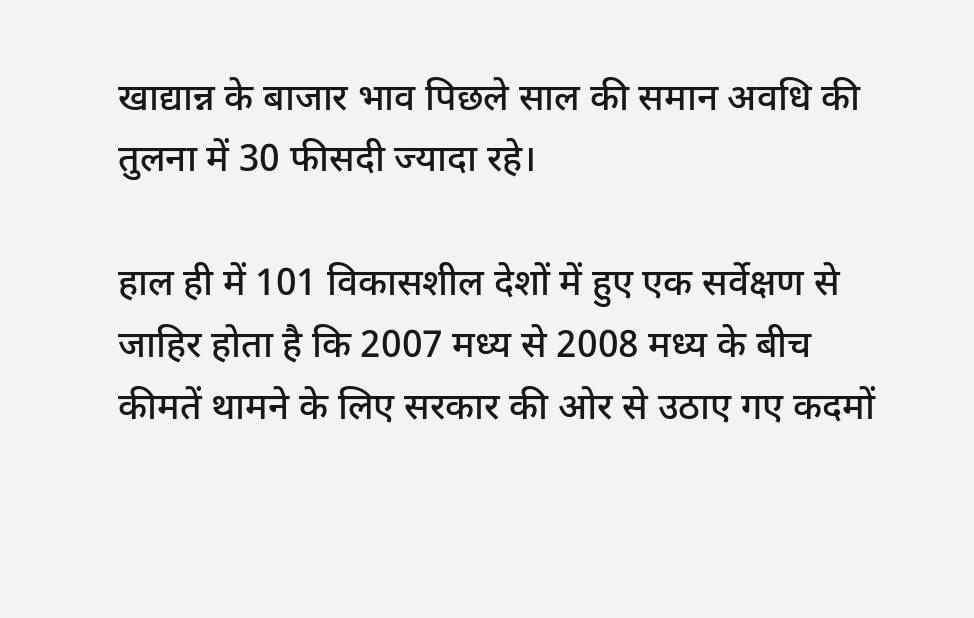खाद्यान्न के बाजार भाव पिछले साल की समान अवधि की तुलना में 30 फीसदी ज्यादा रहे।

हाल ही में 101 विकासशील देशों में हुए एक सर्वेक्षण से जाहिर होता है कि 2007 मध्य से 2008 मध्य के बीच कीमतें थामने के लिए सरकार की ओर से उठाए गए कदमों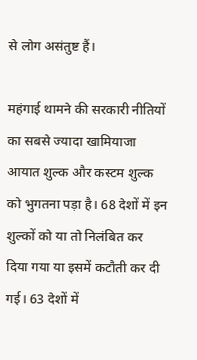से लोग असंतुष्ट हैं।

महंगाई थामने की सरकारी नीतियों का सबसे ज्यादा खामियाजा आयात शुल्क और कस्टम शुल्क को भुगतना पड़ा है। 68 देशों में इन शुल्कों को या तो निलंबित कर दिया गया या इसमें कटौती कर दी गई। 63 देशों में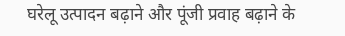घरेलू उत्पादन बढ़ाने और पूंजी प्रवाह बढ़ाने के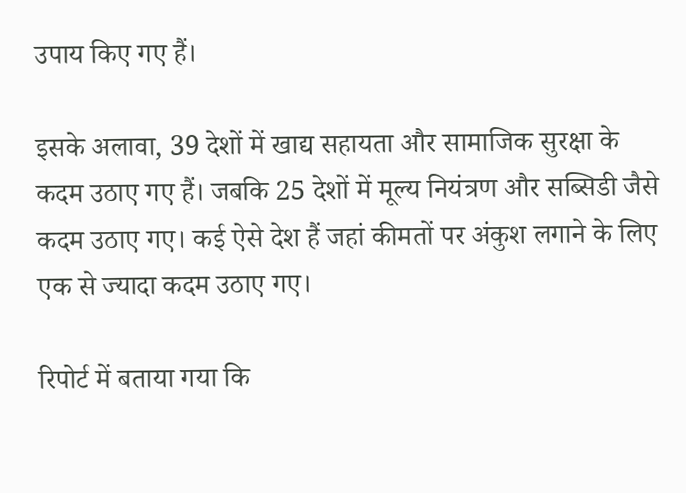उपाय किए गए हैं।

इसके अलावा, 39 देशों में खाद्य सहायता और सामाजिक सुरक्षा के कदम उठाए गए हैं। जबकि 25 देशों में मूल्य नियंत्रण और सब्सिडी जैसे कदम उठाए गए। कई ऐसे देश हैं जहां कीमतों पर अंकुश लगाने के लिए एक से ज्यादा कदम उठाए गए।

रिपोर्ट में बताया गया कि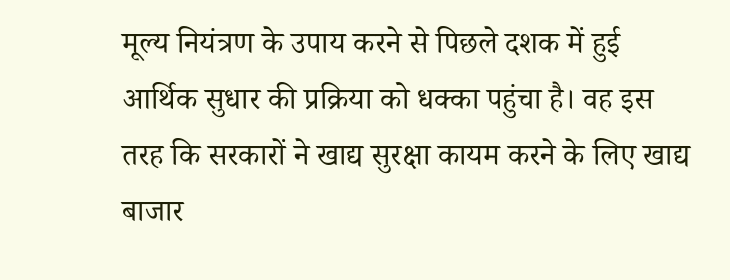मूल्य नियंत्रण के उपाय करने से पिछले दशक में हुई आर्थिक सुधार की प्रक्रिया को धक्का पहुंचा है। वह इस तरह कि सरकारों ने खाद्य सुरक्षा कायम करने के लिए खाद्य बाजार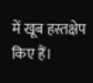में खूब हस्तक्षेप किए हैं।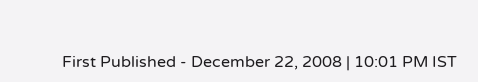First Published - December 22, 2008 | 10:01 PM IST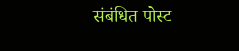संबंधित पोस्ट